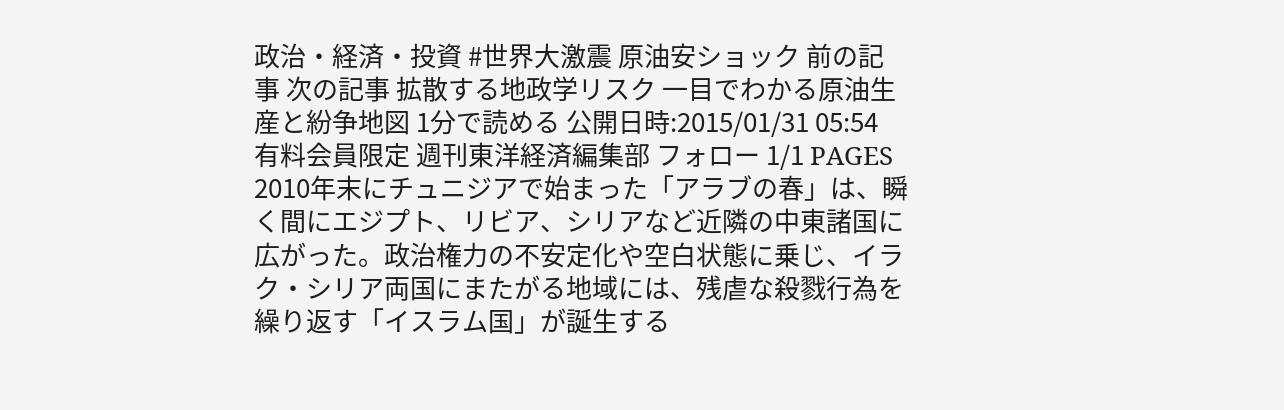政治・経済・投資 #世界大激震 原油安ショック 前の記事 次の記事 拡散する地政学リスク 一目でわかる原油生産と紛争地図 1分で読める 公開日時:2015/01/31 05:54 有料会員限定 週刊東洋経済編集部 フォロー 1/1 PAGES 2010年末にチュニジアで始まった「アラブの春」は、瞬く間にエジプト、リビア、シリアなど近隣の中東諸国に広がった。政治権力の不安定化や空白状態に乗じ、イラク・シリア両国にまたがる地域には、残虐な殺戮行為を繰り返す「イスラム国」が誕生する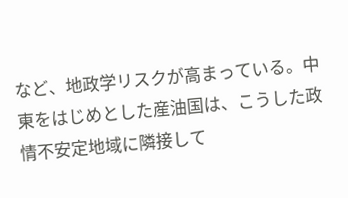など、地政学リスクが高まっている。中東をはじめとした産油国は、こうした政情不安定地域に隣接して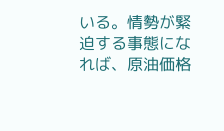いる。情勢が緊迫する事態になれば、原油価格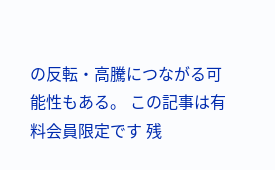の反転・高騰につながる可能性もある。 この記事は有料会員限定です 残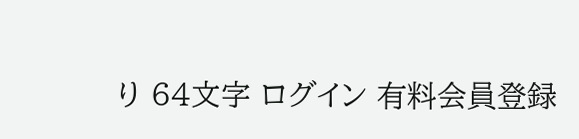り 64文字 ログイン 有料会員登録